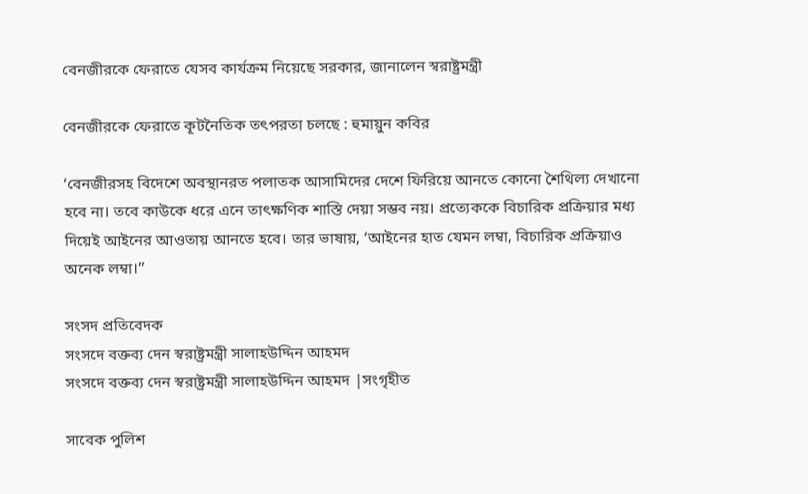বেনজীরকে ফেরাতে যেসব কার্যক্রম নিয়েছে সরকার, জানালেন স্বরাষ্ট্রমন্ত্রী

বেনজীরকে ফেরাতে কূটনৈতিক তৎপরতা চলছে : হুমায়ুন কবির

‘বেনজীরসহ বিদেশে অবস্থানরত পলাতক আসামিদের দেশে ফিরিয়ে আনতে কোনো শৈথিল্য দেখানো হবে না। তবে কাউকে ধরে এনে তাৎক্ষণিক শাস্তি দেয়া সম্ভব নয়। প্রত্যেককে বিচারিক প্রক্রিয়ার মধ্য দিয়েই আইনের আওতায় আনতে হবে। তার ভাষায়, ‘আইনের হাত যেমন লম্বা, বিচারিক প্রক্রিয়াও অনেক লম্বা।’’

সংসদ প্রতিবেদক
সংসদে বক্তব্য দেন স্বরাষ্ট্রমন্ত্রী সালাহউদ্দিন আহমদ
সংসদে বক্তব্য দেন স্বরাষ্ট্রমন্ত্রী সালাহউদ্দিন আহমদ |সংগৃহীত

সাবেক পুলিশ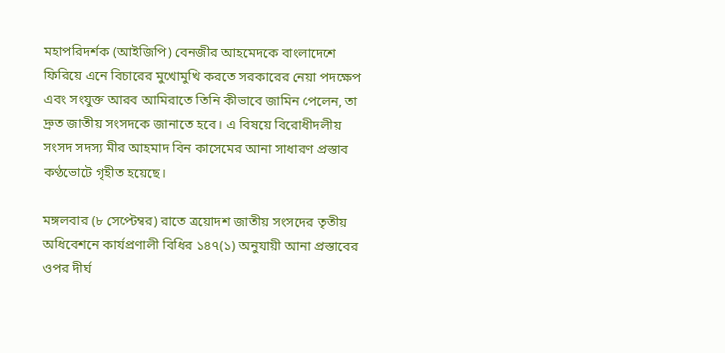মহাপরিদর্শক (আইজিপি) বেনজীর আহমেদকে বাংলাদেশে ফিরিয়ে এনে বিচারের মুখোমুখি করতে সরকারের নেয়া পদক্ষেপ এবং সংযুক্ত আরব আমিরাতে তিনি কীভাবে জামিন পেলেন, তা দ্রুত জাতীয় সংসদকে জানাতে হবে। এ বিষয়ে বিরোধীদলীয় সংসদ সদস্য মীর আহমাদ বিন কাসেমের আনা সাধারণ প্রস্তাব কণ্ঠভোটে গৃহীত হয়েছে।

মঙ্গলবার (৮ সেপ্টেম্বর) রাতে ত্রয়োদশ জাতীয় সংসদের তৃতীয় অধিবেশনে কার্যপ্রণালী বিধির ১৪৭(১) অনুযায়ী আনা প্রস্তাবের ওপর দীর্ঘ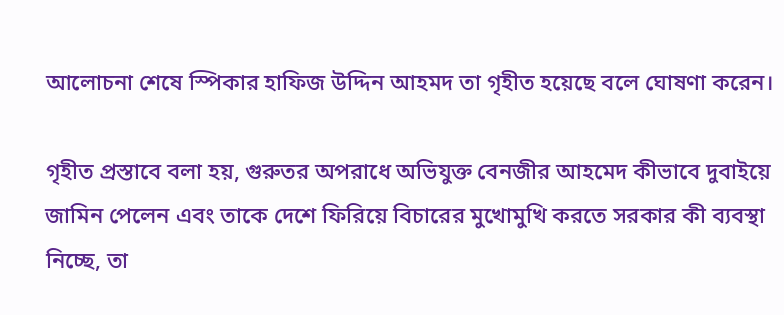আলোচনা শেষে স্পিকার হাফিজ উদ্দিন আহমদ তা গৃহীত হয়েছে বলে ঘোষণা করেন।

গৃহীত প্রস্তাবে বলা হয়, গুরুতর অপরাধে অভিযুক্ত বেনজীর আহমেদ কীভাবে দুবাইয়ে জামিন পেলেন এবং তাকে দেশে ফিরিয়ে বিচারের মুখোমুখি করতে সরকার কী ব্যবস্থা নিচ্ছে, তা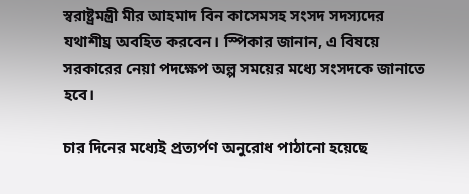স্বরাষ্ট্রমন্ত্রী মীর আহমাদ বিন কাসেমসহ সংসদ সদস্যদের যথাশীঘ্র অবহিত করবেন। স্পিকার জানান, এ বিষয়ে সরকারের নেয়া পদক্ষেপ অল্প সময়ের মধ্যে সংসদকে জানাতে হবে।

চার দিনের মধ্যেই প্রত্যর্পণ অনুরোধ পাঠানো হয়েছে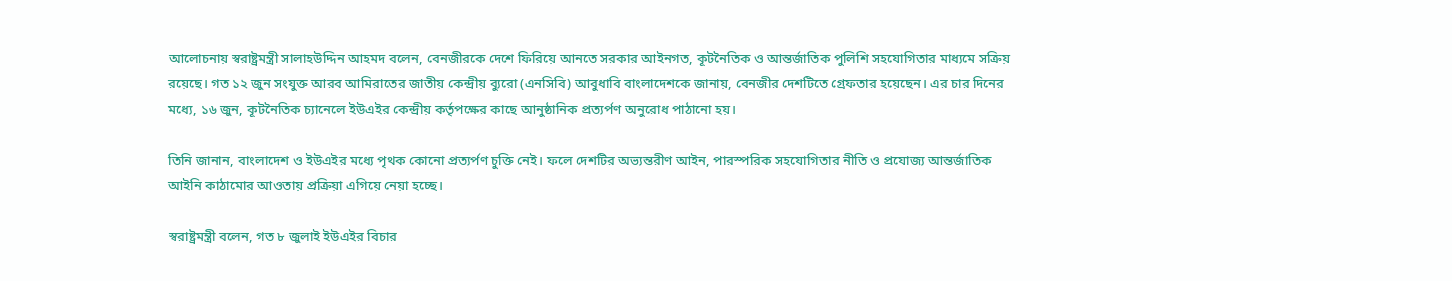আলোচনায় স্বরাষ্ট্রমন্ত্রী সালাহউদ্দিন আহমদ বলেন, বেনজীরকে দেশে ফিরিয়ে আনতে সরকার আইনগত, কূটনৈতিক ও আন্তর্জাতিক পুলিশি সহযোগিতার মাধ্যমে সক্রিয় রয়েছে। গত ১২ জুন সংযুক্ত আরব আমিরাতের জাতীয় কেন্দ্রীয় ব্যুরো (এনসিবি) আবুধাবি বাংলাদেশকে জানায়, বেনজীর দেশটিতে গ্রেফতার হয়েছেন। এর চার দিনের মধ্যে, ১৬ জুন, কূটনৈতিক চ্যানেলে ইউএইর কেন্দ্রীয় কর্তৃপক্ষের কাছে আনুষ্ঠানিক প্রত্যর্পণ অনুরোধ পাঠানো হয়।

তিনি জানান, বাংলাদেশ ও ইউএইর মধ্যে পৃথক কোনো প্রত্যর্পণ চুক্তি নেই। ফলে দেশটির অভ্যন্তরীণ আইন, পারস্পরিক সহযোগিতার নীতি ও প্রযোজ্য আন্তর্জাতিক আইনি কাঠামোর আওতায় প্রক্রিয়া এগিয়ে নেয়া হচ্ছে।

স্বরাষ্ট্রমন্ত্রী বলেন, গত ৮ জুলাই ইউএইর বিচার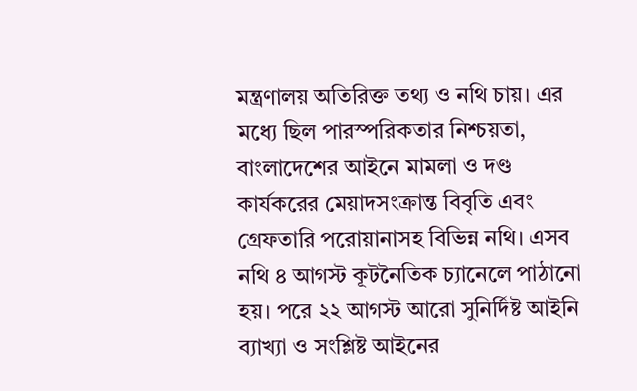মন্ত্রণালয় অতিরিক্ত তথ্য ও নথি চায়। এর মধ্যে ছিল পারস্পরিকতার নিশ্চয়তা, বাংলাদেশের আইনে মামলা ও দণ্ড কার্যকরের মেয়াদসংক্রান্ত বিবৃতি এবং গ্রেফতারি পরোয়ানাসহ বিভিন্ন নথি। এসব নথি ৪ আগস্ট কূটনৈতিক চ্যানেলে পাঠানো হয়। পরে ২২ আগস্ট আরো সুনির্দিষ্ট আইনি ব্যাখ্যা ও সংশ্লিষ্ট আইনের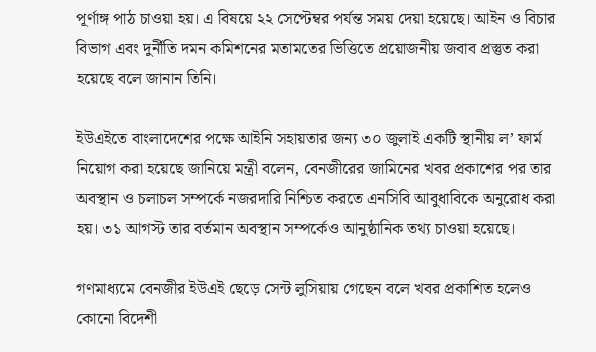পূর্ণাঙ্গ পাঠ চাওয়া হয়। এ বিষয়ে ২২ সেপ্টেম্বর পর্যন্ত সময় দেয়া হয়েছে। আইন ও বিচার বিভাগ এবং দুর্নীতি দমন কমিশনের মতামতের ভিত্তিতে প্রয়োজনীয় জবাব প্রস্তুত করা হয়েছে বলে জানান তিনি।

ইউএইতে বাংলাদেশের পক্ষে আইনি সহায়তার জন্য ৩০ জুলাই একটি স্থানীয় ল’ ফার্ম নিয়োগ করা হয়েছে জানিয়ে মন্ত্রী বলেন, বেনজীরের জামিনের খবর প্রকাশের পর তার অবস্থান ও চলাচল সম্পর্কে নজরদারি নিশ্চিত করতে এনসিবি আবুধাবিকে অনুরোধ করা হয়। ৩১ আগস্ট তার বর্তমান অবস্থান সম্পর্কেও আনুষ্ঠানিক তথ্য চাওয়া হয়েছে।

গণমাধ্যমে বেনজীর ইউএই ছেড়ে সেন্ট লুসিয়ায় গেছেন বলে খবর প্রকাশিত হলেও কোনো বিদেশী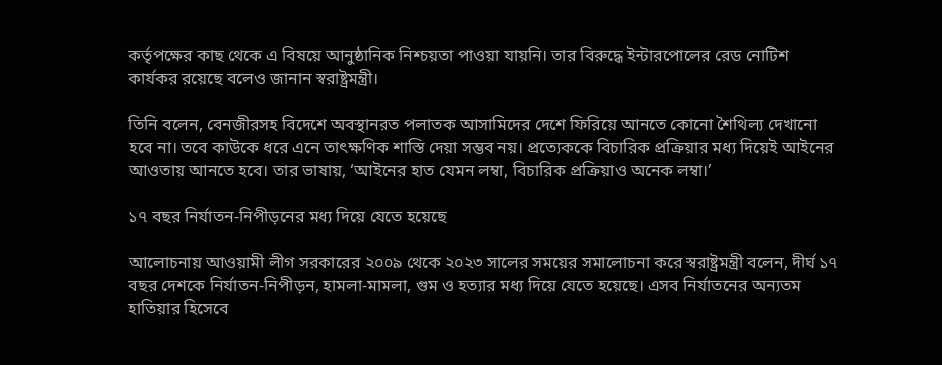কর্তৃপক্ষের কাছ থেকে এ বিষয়ে আনুষ্ঠানিক নিশ্চয়তা পাওয়া যায়নি। তার বিরুদ্ধে ইন্টারপোলের রেড নোটিশ কার্যকর রয়েছে বলেও জানান স্বরাষ্ট্রমন্ত্রী।

তিনি বলেন, বেনজীরসহ বিদেশে অবস্থানরত পলাতক আসামিদের দেশে ফিরিয়ে আনতে কোনো শৈথিল্য দেখানো হবে না। তবে কাউকে ধরে এনে তাৎক্ষণিক শাস্তি দেয়া সম্ভব নয়। প্রত্যেককে বিচারিক প্রক্রিয়ার মধ্য দিয়েই আইনের আওতায় আনতে হবে। তার ভাষায়, ‘আইনের হাত যেমন লম্বা, বিচারিক প্রক্রিয়াও অনেক লম্বা।’

১৭ বছর নির্যাতন-নিপীড়নের মধ্য দিয়ে যেতে হয়েছে

আলোচনায় আওয়ামী লীগ সরকারের ২০০৯ থেকে ২০২৩ সালের সময়ের সমালোচনা করে স্বরাষ্ট্রমন্ত্রী বলেন, দীর্ঘ ১৭ বছর দেশকে নির্যাতন-নিপীড়ন, হামলা-মামলা, গুম ও হত্যার মধ্য দিয়ে যেতে হয়েছে। এসব নির্যাতনের অন্যতম হাতিয়ার হিসেবে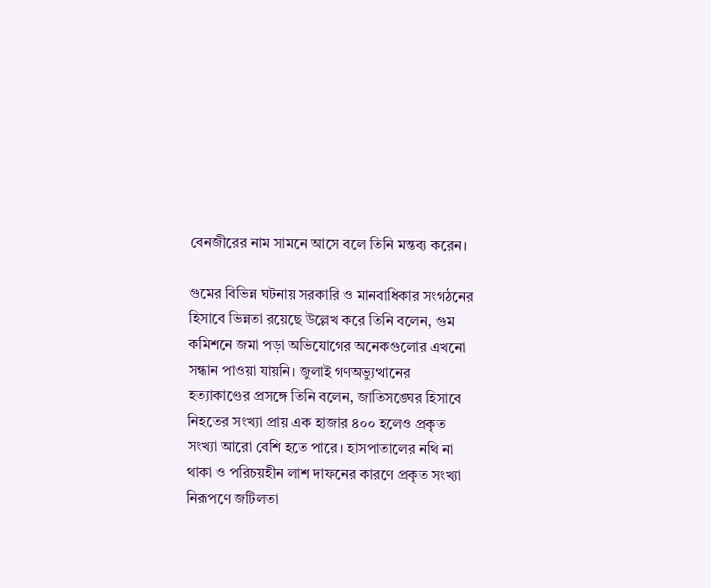বেনজীরের নাম সামনে আসে বলে তিনি মন্তব্য করেন।

গুমের বিভিন্ন ঘটনায় সরকারি ও মানবাধিকার সংগঠনের হিসাবে ভিন্নতা রয়েছে উল্লেখ করে তিনি বলেন, গুম কমিশনে জমা পড়া অভিযোগের অনেকগুলোর এখনো সন্ধান পাওয়া যায়নি। জুলাই গণঅভ্যুত্থানের হত্যাকাণ্ডের প্রসঙ্গে তিনি বলেন, জাতিসঙ্ঘের হিসাবে নিহতের সংখ্যা প্রায় এক হাজার ৪০০ হলেও প্রকৃত সংখ্যা আরো বেশি হতে পারে। হাসপাতালের নথি না থাকা ও পরিচয়হীন লাশ দাফনের কারণে প্রকৃত সংখ্যা নিরূপণে জটিলতা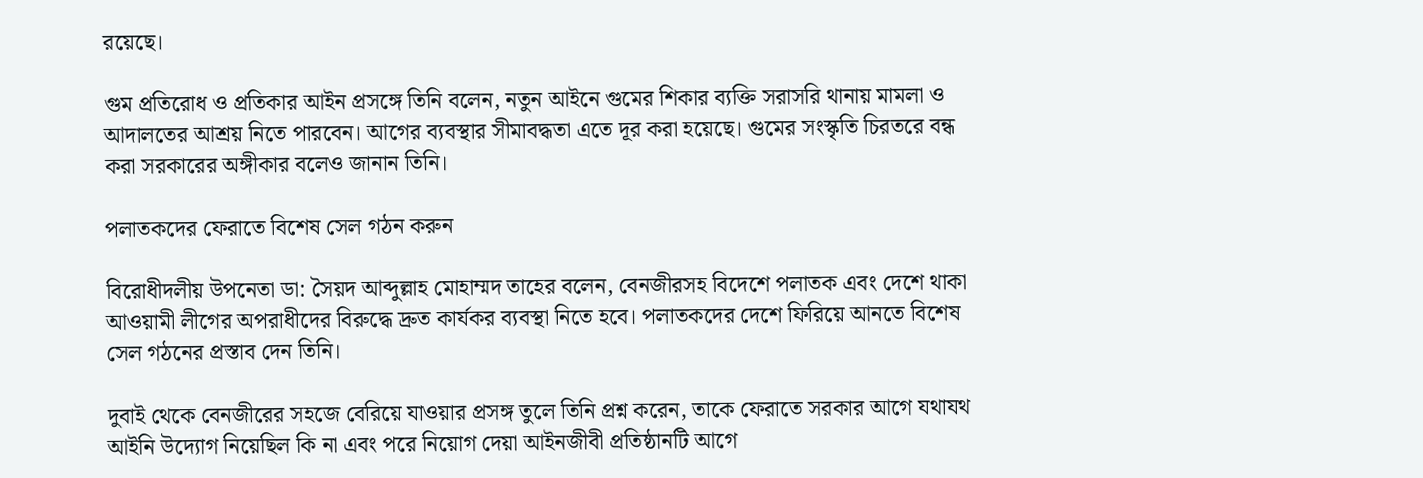রয়েছে।

গুম প্রতিরোধ ও প্রতিকার আইন প্রসঙ্গে তিনি বলেন, নতুন আইনে গুমের শিকার ব্যক্তি সরাসরি থানায় মামলা ও আদালতের আশ্রয় নিতে পারবেন। আগের ব্যবস্থার সীমাবদ্ধতা এতে দূর করা হয়েছে। গুমের সংস্কৃতি চিরতরে বন্ধ করা সরকারের অঙ্গীকার বলেও জানান তিনি।

পলাতকদের ফেরাতে বিশেষ সেল গঠন করুন

বিরোধীদলীয় উপনেতা ডা: সৈয়দ আব্দুল্লাহ মোহাম্মদ তাহের বলেন, বেনজীরসহ বিদেশে পলাতক এবং দেশে থাকা আওয়ামী লীগের অপরাধীদের বিরুদ্ধে দ্রুত কার্যকর ব্যবস্থা নিতে হবে। পলাতকদের দেশে ফিরিয়ে আনতে বিশেষ সেল গঠনের প্রস্তাব দেন তিনি।

দুবাই থেকে বেনজীরের সহজে বেরিয়ে যাওয়ার প্রসঙ্গ তুলে তিনি প্রশ্ন করেন, তাকে ফেরাতে সরকার আগে যথাযথ আইনি উদ্যোগ নিয়েছিল কি না এবং পরে নিয়োগ দেয়া আইনজীবী প্রতিষ্ঠানটি আগে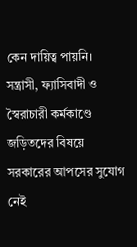কেন দায়িত্ব পায়নি। সন্ত্রাসী, ফ্যাসিবাদী ও স্বৈরাচারী কর্মকাণ্ডে জড়িতদের বিষয়ে সরকারের আপসের সুযোগ নেই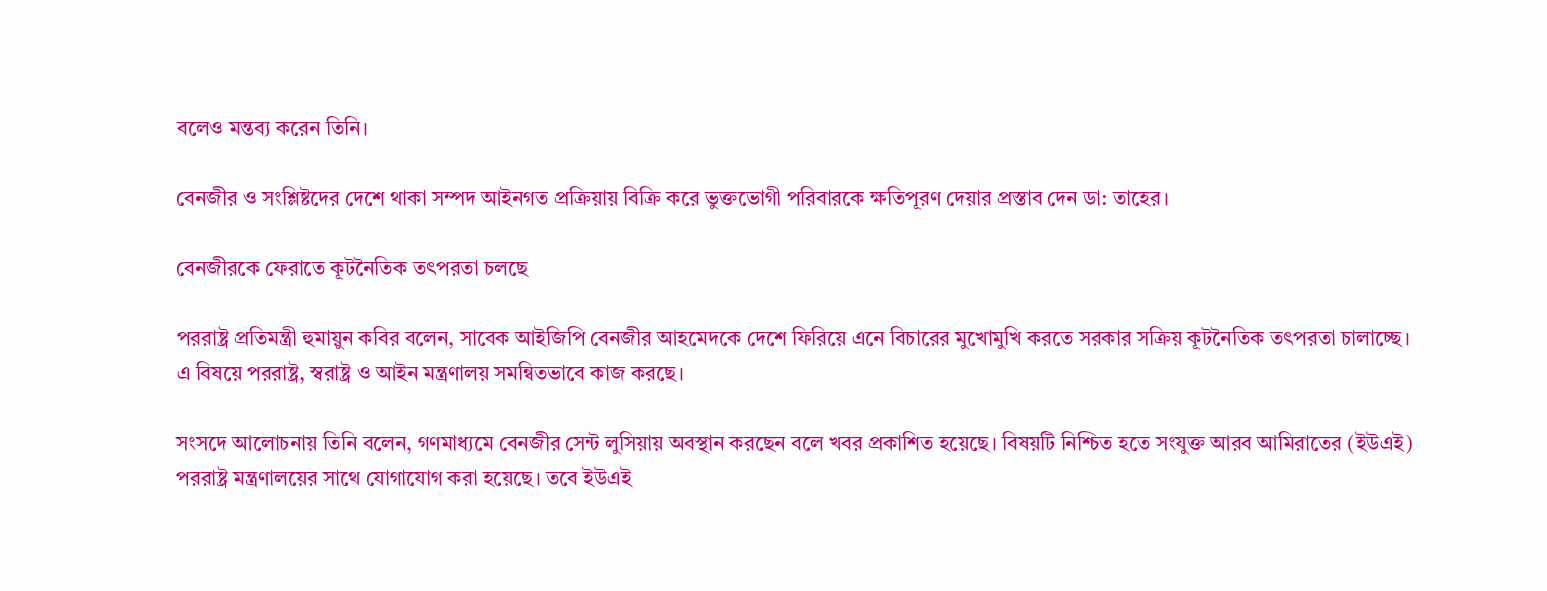বলেও মন্তব্য করেন তিনি।

বেনজীর ও সংশ্লিষ্টদের দেশে থাকা সম্পদ আইনগত প্রক্রিয়ায় বিক্রি করে ভুক্তভোগী পরিবারকে ক্ষতিপূরণ দেয়ার প্রস্তাব দেন ডা: তাহের।

বেনজীরকে ফেরাতে কূটনৈতিক তৎপরতা চলছে

পররাষ্ট্র প্রতিমন্ত্রী হুমায়ুন কবির বলেন, সাবেক আইজিপি বেনজীর আহমেদকে দেশে ফিরিয়ে এনে বিচারের মুখোমুখি করতে সরকার সক্রিয় কূটনৈতিক তৎপরতা চালাচ্ছে। এ বিষয়ে পররাষ্ট্র, স্বরাষ্ট্র ও আইন মন্ত্রণালয় সমন্বিতভাবে কাজ করছে।

সংসদে আলোচনায় তিনি বলেন, গণমাধ্যমে বেনজীর সেন্ট লুসিয়ায় অবস্থান করছেন বলে খবর প্রকাশিত হয়েছে। বিষয়টি নিশ্চিত হতে সংযুক্ত আরব আমিরাতের (ইউএই) পররাষ্ট্র মন্ত্রণালয়ের সাথে যোগাযোগ করা হয়েছে। তবে ইউএই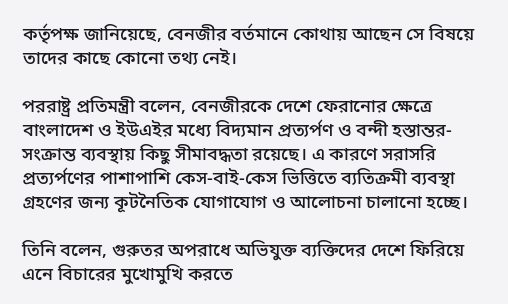কর্তৃপক্ষ জানিয়েছে, বেনজীর বর্তমানে কোথায় আছেন সে বিষয়ে তাদের কাছে কোনো তথ্য নেই।

পররাষ্ট্র প্রতিমন্ত্রী বলেন, বেনজীরকে দেশে ফেরানোর ক্ষেত্রে বাংলাদেশ ও ইউএইর মধ্যে বিদ্যমান প্রত্যর্পণ ও বন্দী হস্তান্তর-সংক্রান্ত ব্যবস্থায় কিছু সীমাবদ্ধতা রয়েছে। এ কারণে সরাসরি প্রত্যর্পণের পাশাপাশি কেস-বাই-কেস ভিত্তিতে ব্যতিক্রমী ব্যবস্থা গ্রহণের জন্য কূটনৈতিক যোগাযোগ ও আলোচনা চালানো হচ্ছে।

তিনি বলেন, গুরুতর অপরাধে অভিযুক্ত ব্যক্তিদের দেশে ফিরিয়ে এনে বিচারের মুখোমুখি করতে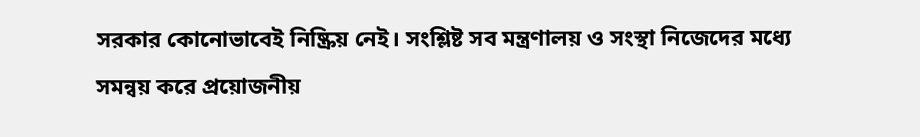সরকার কোনোভাবেই নিষ্ক্রিয় নেই। সংশ্লিষ্ট সব মন্ত্রণালয় ও সংস্থা নিজেদের মধ্যে সমন্বয় করে প্রয়োজনীয়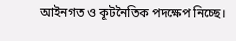আইনগত ও কূটনৈতিক পদক্ষেপ নিচ্ছে।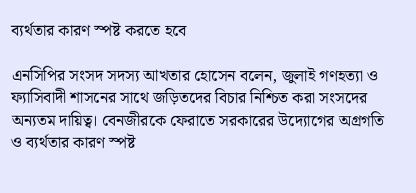ব্যর্থতার কারণ স্পষ্ট করতে হবে

এনসিপির সংসদ সদস্য আখতার হোসেন বলেন, জুলাই গণহত্যা ও ফ্যাসিবাদী শাসনের সাথে জড়িতদের বিচার নিশ্চিত করা সংসদের অন্যতম দায়িত্ব। বেনজীরকে ফেরাতে সরকারের উদ্যোগের অগ্রগতি ও ব্যর্থতার কারণ স্পষ্ট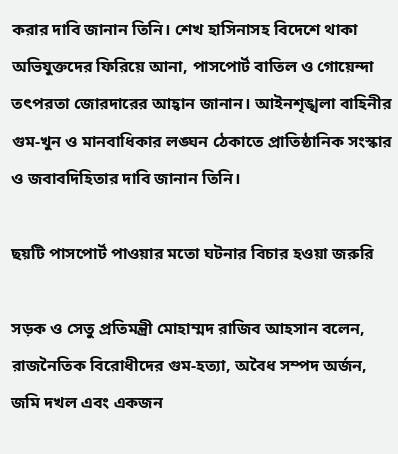করার দাবি জানান তিনি। শেখ হাসিনাসহ বিদেশে থাকা অভিযুক্তদের ফিরিয়ে আনা, পাসপোর্ট বাতিল ও গোয়েন্দা তৎপরতা জোরদারের আহ্বান জানান। আইনশৃঙ্খলা বাহিনীর গুম-খুন ও মানবাধিকার লঙ্ঘন ঠেকাতে প্রাতিষ্ঠানিক সংস্কার ও জবাবদিহিতার দাবি জানান তিনি।

ছয়টি পাসপোর্ট পাওয়ার মতো ঘটনার বিচার হওয়া জরুরি

সড়ক ও সেতু প্রতিমন্ত্রী মোহাম্মদ রাজিব আহসান বলেন, রাজনৈতিক বিরোধীদের গুম-হত্যা, অবৈধ সম্পদ অর্জন, জমি দখল এবং একজন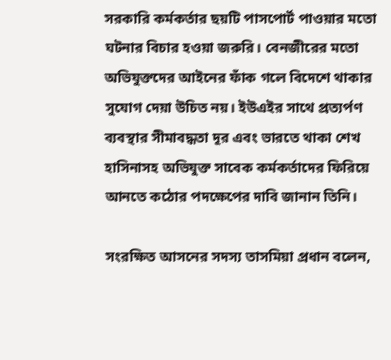সরকারি কর্মকর্তার ছয়টি পাসপোর্ট পাওয়ার মতো ঘটনার বিচার হওয়া জরুরি। বেনজীরের মতো অভিযুক্তদের আইনের ফাঁক গলে বিদেশে থাকার সুযোগ দেয়া উচিত নয়। ইউএইর সাথে প্রত্যর্পণ ব্যবস্থার সীমাবদ্ধতা দূর এবং ভারতে থাকা শেখ হাসিনাসহ অভিযুক্ত সাবেক কর্মকর্তাদের ফিরিয়ে আনতে কঠোর পদক্ষেপের দাবি জানান তিনি।

সংরক্ষিত আসনের সদস্য তাসমিয়া প্রধান বলেন,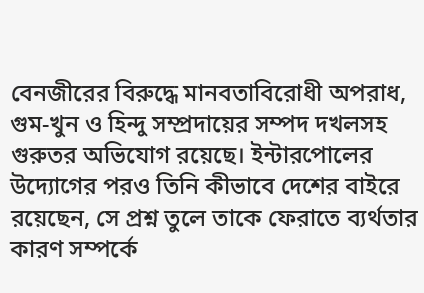বেনজীরের বিরুদ্ধে মানবতাবিরোধী অপরাধ, গুম-খুন ও হিন্দু সম্প্রদায়ের সম্পদ দখলসহ গুরুতর অভিযোগ রয়েছে। ইন্টারপোলের উদ্যোগের পরও তিনি কীভাবে দেশের বাইরে রয়েছেন, সে প্রশ্ন তুলে তাকে ফেরাতে ব্যর্থতার কারণ সম্পর্কে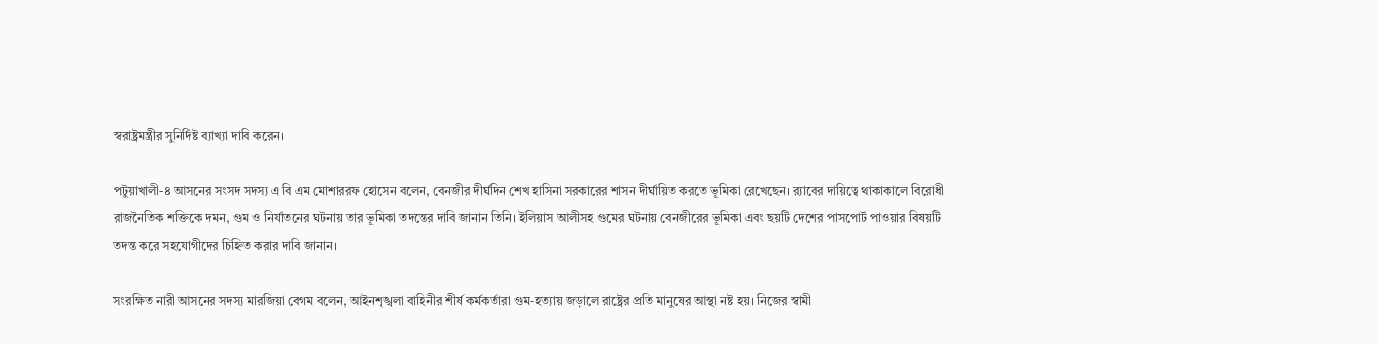স্বরাষ্ট্রমন্ত্রীর সুনির্দিষ্ট ব্যাখ্যা দাবি করেন।

পটুয়াখালী-৪ আসনের সংসদ সদস্য এ বি এম মোশাররফ হোসেন বলেন, বেনজীর দীর্ঘদিন শেখ হাসিনা সরকারের শাসন দীর্ঘায়িত করতে ভূমিকা রেখেছেন। র‌্যাবের দায়িত্বে থাকাকালে বিরোধী রাজনৈতিক শক্তিকে দমন, গুম ও নির্যাতনের ঘটনায় তার ভূমিকা তদন্তের দাবি জানান তিনি। ইলিয়াস আলীসহ গুমের ঘটনায় বেনজীরের ভূমিকা এবং ছয়টি দেশের পাসপোর্ট পাওয়ার বিষয়টি তদন্ত করে সহযোগীদের চিহ্নিত করার দাবি জানান।

সংরক্ষিত নারী আসনের সদস্য মারজিয়া বেগম বলেন, আইনশৃঙ্খলা বাহিনীর শীর্ষ কর্মকর্তারা গুম-হত্যায় জড়ালে রাষ্ট্রের প্রতি মানুষের আস্থা নষ্ট হয়। নিজের স্বামী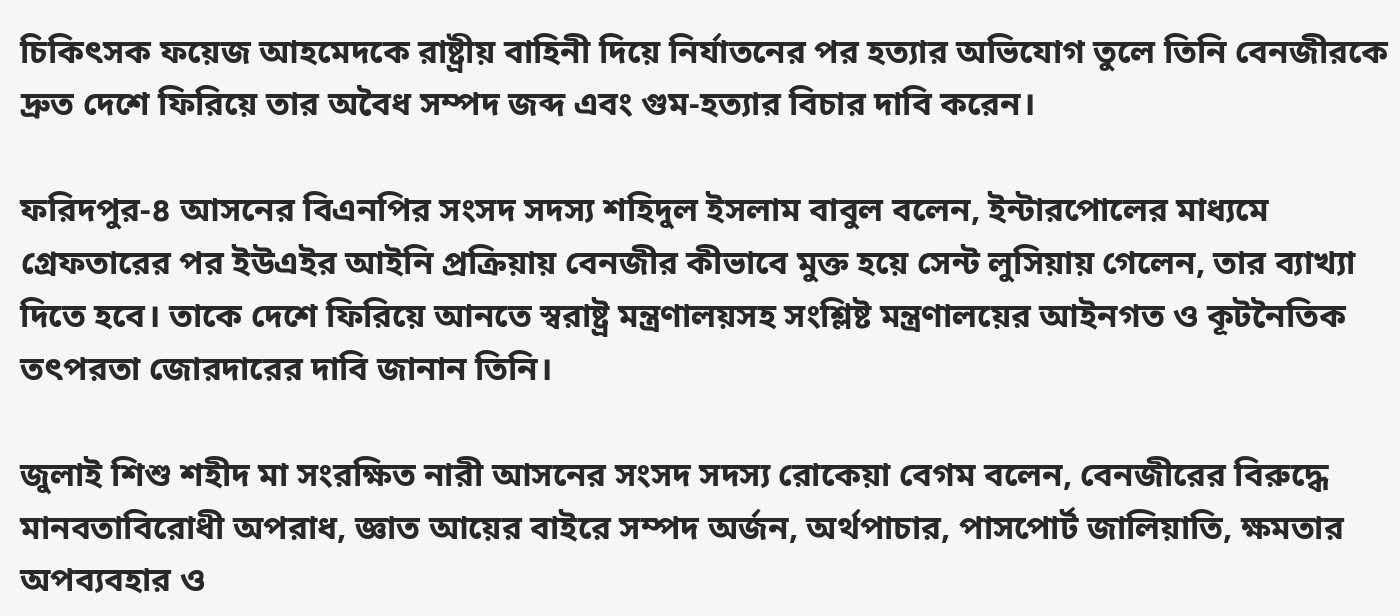চিকিৎসক ফয়েজ আহমেদকে রাষ্ট্রীয় বাহিনী দিয়ে নির্যাতনের পর হত্যার অভিযোগ তুলে তিনি বেনজীরকে দ্রুত দেশে ফিরিয়ে তার অবৈধ সম্পদ জব্দ এবং গুম-হত্যার বিচার দাবি করেন।

ফরিদপুর-৪ আসনের বিএনপির সংসদ সদস্য শহিদুল ইসলাম বাবুল বলেন, ইন্টারপোলের মাধ্যমে গ্রেফতারের পর ইউএইর আইনি প্রক্রিয়ায় বেনজীর কীভাবে মুক্ত হয়ে সেন্ট লুসিয়ায় গেলেন, তার ব্যাখ্যা দিতে হবে। তাকে দেশে ফিরিয়ে আনতে স্বরাষ্ট্র মন্ত্রণালয়সহ সংশ্লিষ্ট মন্ত্রণালয়ের আইনগত ও কূটনৈতিক তৎপরতা জোরদারের দাবি জানান তিনি।

জুলাই শিশু শহীদ মা সংরক্ষিত নারী আসনের সংসদ সদস্য রোকেয়া বেগম বলেন, বেনজীরের বিরুদ্ধে মানবতাবিরোধী অপরাধ, জ্ঞাত আয়ের বাইরে সম্পদ অর্জন, অর্থপাচার, পাসপোর্ট জালিয়াতি, ক্ষমতার অপব্যবহার ও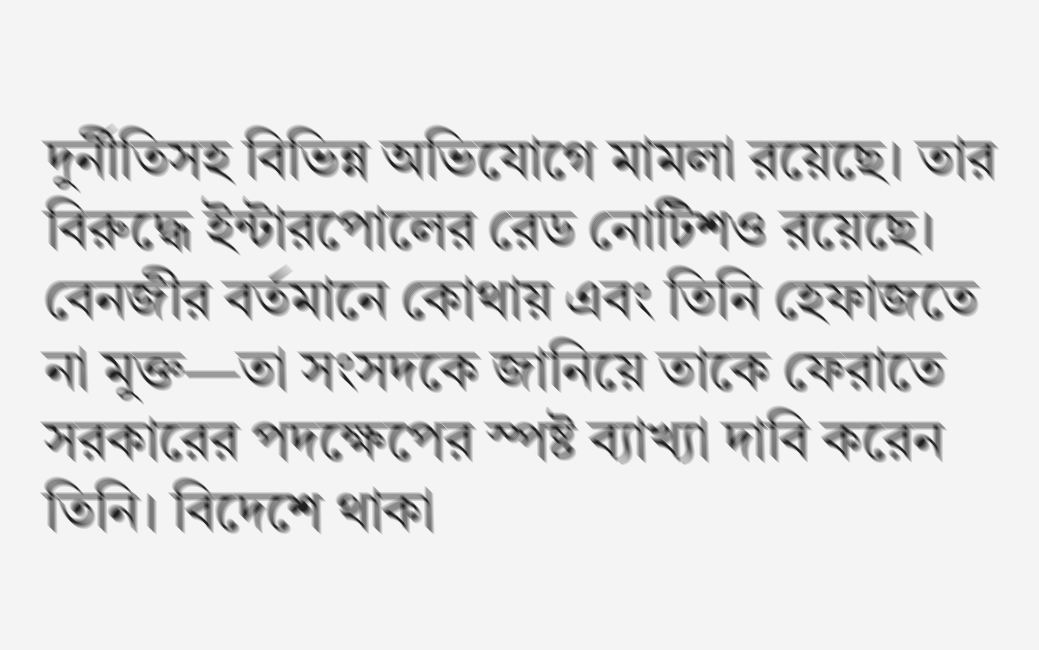দুর্নীতিসহ বিভিন্ন অভিযোগে মামলা রয়েছে। তার বিরুদ্ধে ইন্টারপোলের রেড নোটিশও রয়েছে। বেনজীর বর্তমানে কোথায় এবং তিনি হেফাজতে না মুক্ত—তা সংসদকে জানিয়ে তাকে ফেরাতে সরকারের পদক্ষেপের স্পষ্ট ব্যাখ্যা দাবি করেন তিনি। বিদেশে থাকা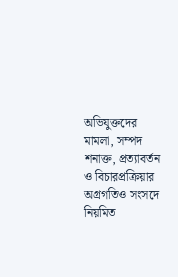অভিযুক্তদের মামলা, সম্পদ শনাক্ত, প্রত্যাবর্তন ও বিচারপ্রক্রিয়ার অগ্রগতিও সংসদে নিয়মিত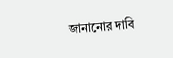জানানোর দাবি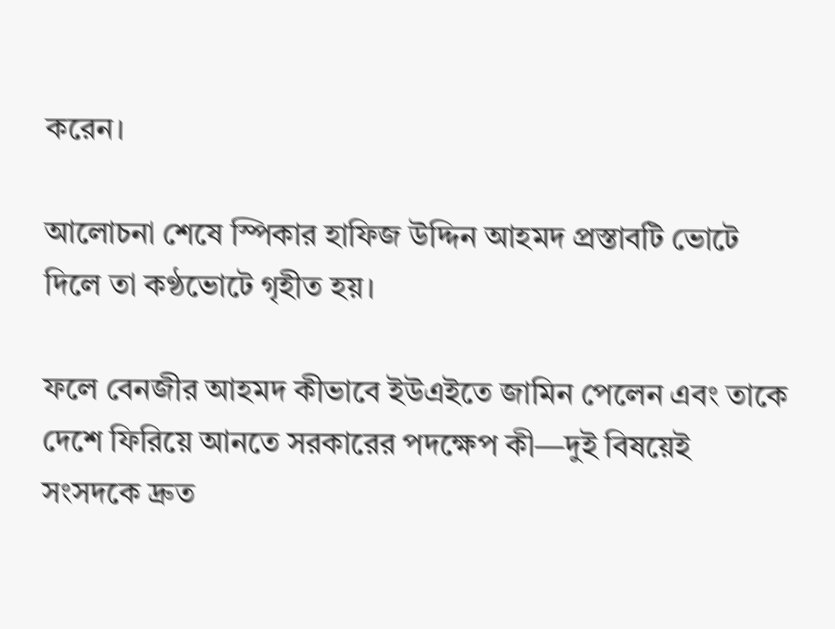করেন।

আলোচনা শেষে স্পিকার হাফিজ উদ্দিন আহমদ প্রস্তাবটি ভোটে দিলে তা কণ্ঠভোটে গৃহীত হয়।

ফলে বেনজীর আহমদ কীভাবে ইউএইতে জামিন পেলেন এবং তাকে দেশে ফিরিয়ে আনতে সরকারের পদক্ষেপ কী—দুই বিষয়েই সংসদকে দ্রুত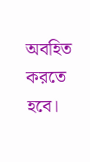অবহিত করতে হবে।